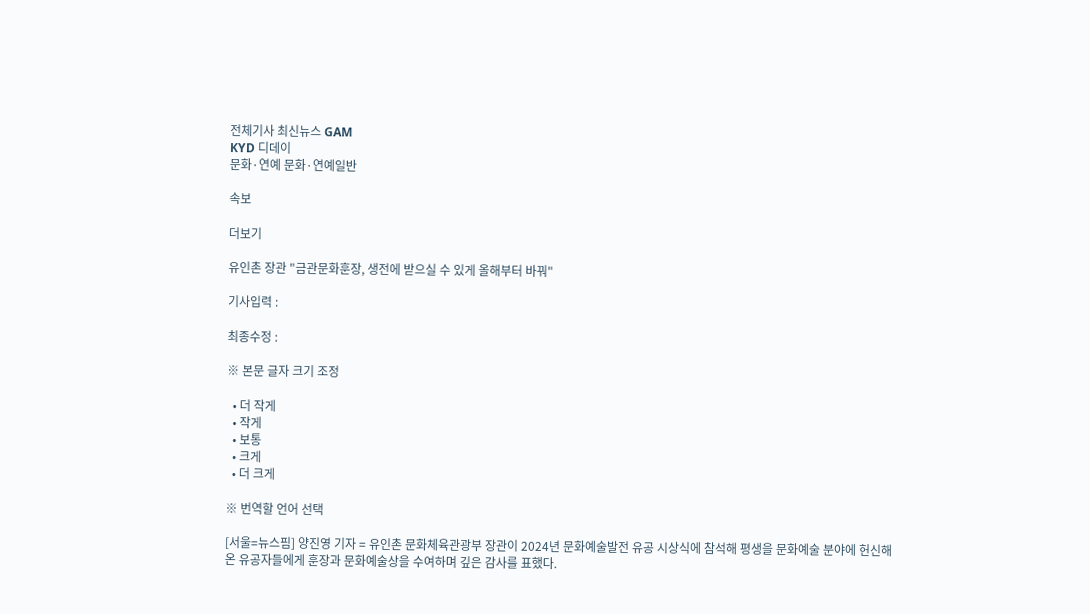전체기사 최신뉴스 GAM
KYD 디데이
문화·연예 문화·연예일반

속보

더보기

유인촌 장관 "금관문화훈장, 생전에 받으실 수 있게 올해부터 바꿔"

기사입력 :

최종수정 :

※ 본문 글자 크기 조정

  • 더 작게
  • 작게
  • 보통
  • 크게
  • 더 크게

※ 번역할 언어 선택

[서울=뉴스핌] 양진영 기자 = 유인촌 문화체육관광부 장관이 2024년 문화예술발전 유공 시상식에 참석해 평생을 문화예술 분야에 헌신해온 유공자들에게 훈장과 문화예술상을 수여하며 깊은 감사를 표했다.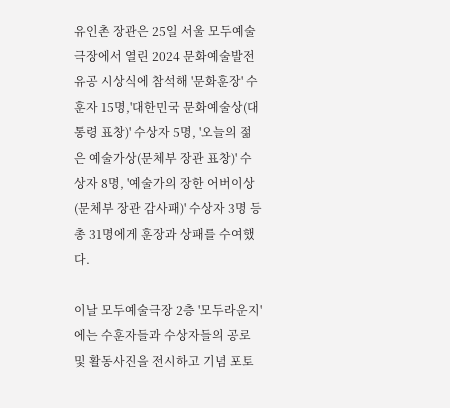유인촌 장관은 25일 서울 모두예술극장에서 열린 2024 문화예술발전 유공 시상식에 참석해 '문화훈장' 수훈자 15명,'대한민국 문화예술상(대통령 표창)' 수상자 5명, '오늘의 젊은 예술가상(문체부 장관 표창)' 수상자 8명, '예술가의 장한 어버이상(문체부 장관 감사패)' 수상자 3명 등 총 31명에게 훈장과 상패를 수여했다.

이날 모두예술극장 2층 '모두라운지'에는 수훈자들과 수상자들의 공로 및 활동사진을 전시하고 기념 포토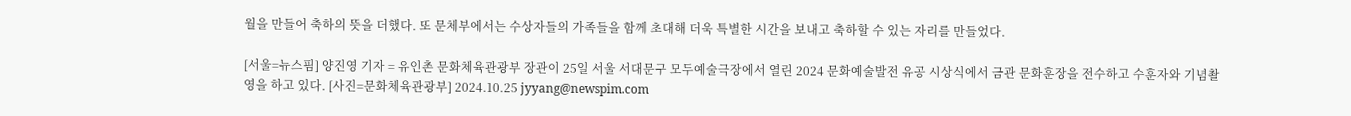월을 만들어 축하의 뜻을 더했다. 또 문체부에서는 수상자들의 가족들을 함께 초대해 더욱 특별한 시간을 보내고 축하할 수 있는 자리를 만들었다.

[서울=뉴스핌] 양진영 기자 = 유인촌 문화체육관광부 장관이 25일 서울 서대문구 모두예술극장에서 열린 2024 문화예술발전 유공 시상식에서 금관 문화훈장을 전수하고 수훈자와 기념촬영을 하고 있다. [사진=문화체육관광부] 2024.10.25 jyyang@newspim.com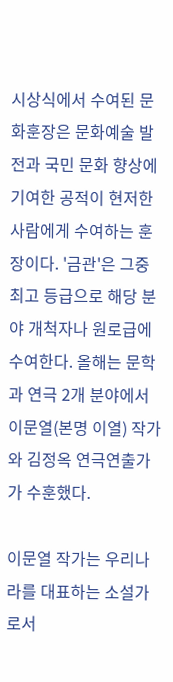시상식에서 수여된 문화훈장은 문화예술 발전과 국민 문화 향상에 기여한 공적이 현저한 사람에게 수여하는 훈장이다. '금관'은 그중 최고 등급으로 해당 분야 개척자나 원로급에 수여한다. 올해는 문학과 연극 2개 분야에서 이문열(본명 이열) 작가와 김정옥 연극연출가가 수훈했다.

이문열 작가는 우리나라를 대표하는 소설가로서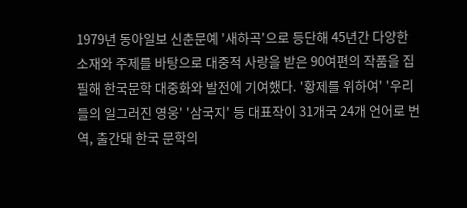1979년 동아일보 신춘문예 '새하곡'으로 등단해 45년간 다양한 소재와 주제를 바탕으로 대중적 사랑을 받은 90여편의 작품을 집필해 한국문학 대중화와 발전에 기여했다. '황제를 위하여' '우리들의 일그러진 영웅' '삼국지' 등 대표작이 31개국 24개 언어로 번역, 출간돼 한국 문학의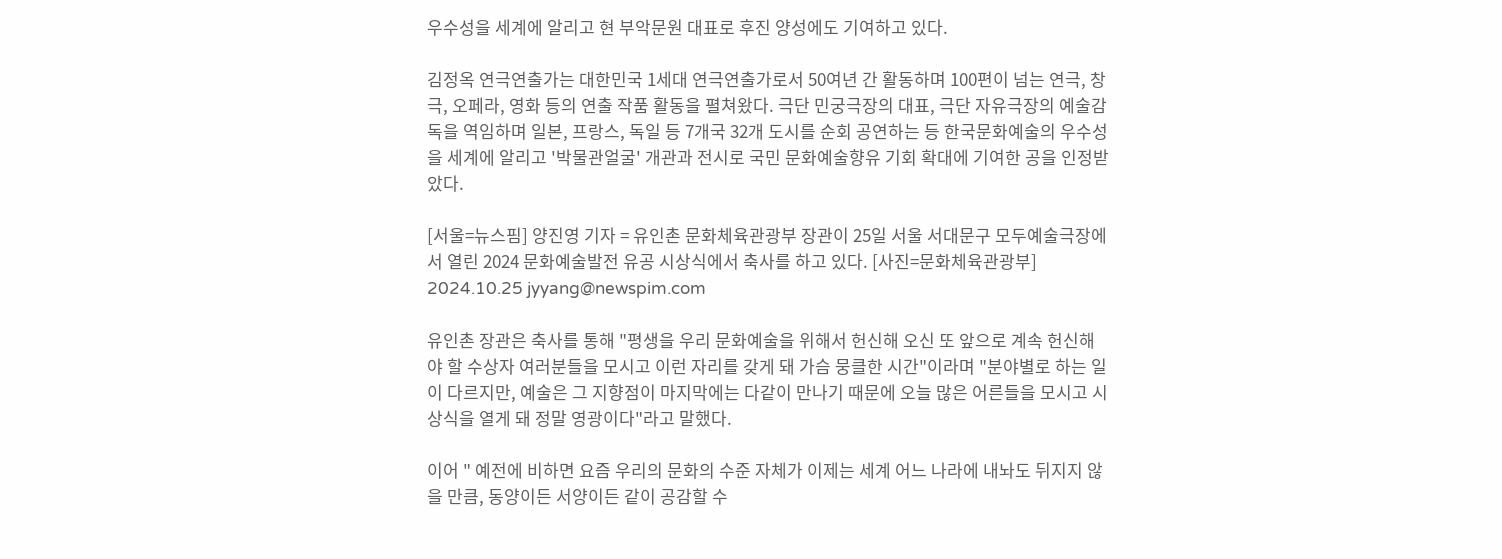우수성을 세계에 알리고 현 부악문원 대표로 후진 양성에도 기여하고 있다.

김정옥 연극연출가는 대한민국 1세대 연극연출가로서 50여년 간 활동하며 100편이 넘는 연극, 창극, 오페라, 영화 등의 연출 작품 활동을 펼쳐왔다. 극단 민궁극장의 대표, 극단 자유극장의 예술감독을 역임하며 일본, 프랑스, 독일 등 7개국 32개 도시를 순회 공연하는 등 한국문화예술의 우수성을 세계에 알리고 '박물관얼굴' 개관과 전시로 국민 문화예술향유 기회 확대에 기여한 공을 인정받았다.

[서울=뉴스핌] 양진영 기자 = 유인촌 문화체육관광부 장관이 25일 서울 서대문구 모두예술극장에서 열린 2024 문화예술발전 유공 시상식에서 축사를 하고 있다. [사진=문화체육관광부] 2024.10.25 jyyang@newspim.com

유인촌 장관은 축사를 통해 "평생을 우리 문화예술을 위해서 헌신해 오신 또 앞으로 계속 헌신해야 할 수상자 여러분들을 모시고 이런 자리를 갖게 돼 가슴 뭉클한 시간"이라며 "분야별로 하는 일이 다르지만, 예술은 그 지향점이 마지막에는 다같이 만나기 때문에 오늘 많은 어른들을 모시고 시상식을 열게 돼 정말 영광이다"라고 말했다.

이어 " 예전에 비하면 요즘 우리의 문화의 수준 자체가 이제는 세계 어느 나라에 내놔도 뒤지지 않을 만큼, 동양이든 서양이든 같이 공감할 수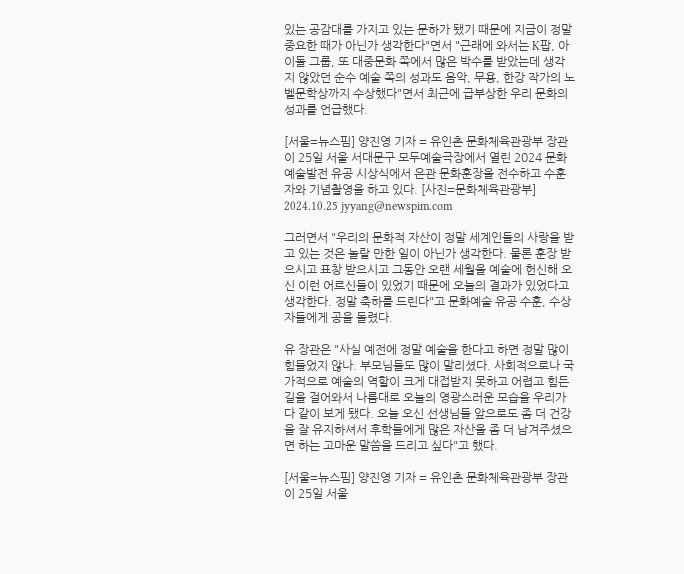있는 공감대를 가지고 있는 문하가 됐기 때문에 지금이 정말 중요한 때가 아닌가 생각한다"면서 "근래에 와서는 K팝, 아이돌 그룹, 또 대중문화 쪽에서 많은 박수를 받았는데 생각지 않았던 순수 예술 쪽의 성과도 음악, 무용, 한강 작가의 노벨문학상까지 수상했다"면서 최근에 급부상한 우리 문화의 성과를 언급했다.

[서울=뉴스핌] 양진영 기자 = 유인촌 문화체육관광부 장관이 25일 서울 서대문구 모두예술극장에서 열린 2024 문화예술발전 유공 시상식에서 은관 문화훈장을 전수하고 수훈자와 기념촬영을 하고 있다. [사진=문화체육관광부] 2024.10.25 jyyang@newspim.com

그러면서 "우리의 문화적 자산이 정말 세계인들의 사랑을 받고 있는 것은 놀랄 만한 일이 아닌가 생각한다. 물론 훈장 받으시고 표창 받으시고 그동안 오랜 세월을 예술에 헌신해 오신 이런 어르신들이 있었기 때문에 오늘의 결과가 있었다고 생각한다. 정말 축하를 드린다"고 문화예술 유공 수훈, 수상자들에게 공을 돌렸다.

유 장관은 "사실 예전에 정말 예술을 한다고 하면 정말 많이 힘들었지 않나. 부모님들도 많이 말리셨다. 사회적으로나 국가적으로 예술의 역할이 크게 대접받지 못하고 어렵고 힘든 길을 걸어와서 나름대로 오늘의 영광스러운 모습을 우리가 다 같이 보게 됐다. 오늘 오신 선생님들 앞으로도 좀 더 건강을 잘 유지하셔서 후학들에게 많은 자산을 좀 더 남겨주셨으면 하는 고마운 말씀을 드리고 싶다"고 했다.

[서울=뉴스핌] 양진영 기자 = 유인촌 문화체육관광부 장관이 25일 서울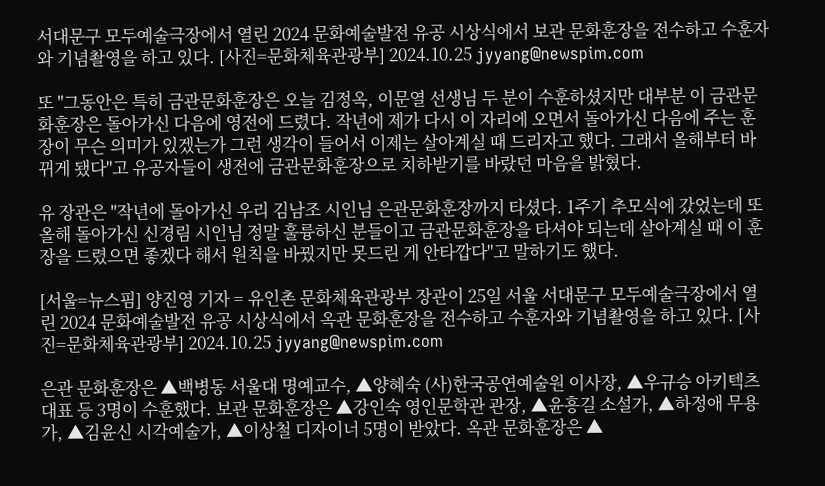서대문구 모두예술극장에서 열린 2024 문화예술발전 유공 시상식에서 보관 문화훈장을 전수하고 수훈자와 기념촬영을 하고 있다. [사진=문화체육관광부] 2024.10.25 jyyang@newspim.com

또 "그동안은 특히 금관문화훈장은 오늘 김정옥, 이문열 선생님 두 분이 수훈하셨지만 대부분 이 금관문화훈장은 돌아가신 다음에 영전에 드렸다. 작년에 제가 다시 이 자리에 오면서 돌아가신 다음에 주는 훈장이 무슨 의미가 있겠는가 그런 생각이 들어서 이제는 살아계실 때 드리자고 했다. 그래서 올해부터 바뀌게 됐다"고 유공자들이 생전에 금관문화훈장으로 치하받기를 바랐던 마음을 밝혔다.

유 장관은 "작년에 돌아가신 우리 김남조 시인님 은관문화훈장까지 타셨다. 1주기 추모식에 갔었는데 또 올해 돌아가신 신경림 시인님 정말 훌륭하신 분들이고 금관문화훈장을 타셔야 되는데 살아계실 때 이 훈장을 드렸으면 좋겠다 해서 원칙을 바꿨지만 못드린 게 안타깝다"고 말하기도 했다.

[서울=뉴스핌] 양진영 기자 = 유인촌 문화체육관광부 장관이 25일 서울 서대문구 모두예술극장에서 열린 2024 문화예술발전 유공 시상식에서 옥관 문화훈장을 전수하고 수훈자와 기념촬영을 하고 있다. [사진=문화체육관광부] 2024.10.25 jyyang@newspim.com

은관 문화훈장은 ▲백병동 서울대 명예교수, ▲양혜숙 (사)한국공연예술원 이사장, ▲우규승 아키텍츠 대표 등 3명이 수훈했다. 보관 문화훈장은 ▲강인숙 영인문학관 관장, ▲윤흥길 소설가, ▲하정애 무용가, ▲김윤신 시각예술가, ▲이상철 디자이너 5명이 받았다. 옥관 문화훈장은 ▲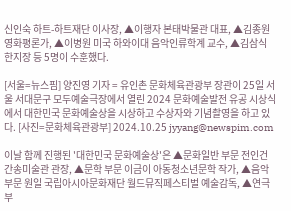신인숙 하트-하트재단 이사장, ▲이행자 본태박물관 대표, ▲김종원 영화평론가, ▲이병원 미국 하와이대 음악인류학계 교수, ▲김삼식 한지장 등 5명이 수훈했다.

[서울=뉴스핌] 양진영 기자 = 유인촌 문화체육관광부 장관이 25일 서울 서대문구 모두예술극장에서 열린 2024 문화예술발전 유공 시상식에서 대한민국 문화예술상을 시상하고 수상자와 기념촬영을 하고 있다. [사진=문화체육관광부] 2024.10.25 jyyang@newspim.com

이날 함께 진행된 '대한민국 문화예술상'은 ▲문화일반 부문 전인건 간송미술관 관장, ▲문학 부문 이금이 아동청소년문학 작가, ▲음악 부문 원일 국립아시아문화재단 월드뮤직페스티벌 예술감독, ▲연극 부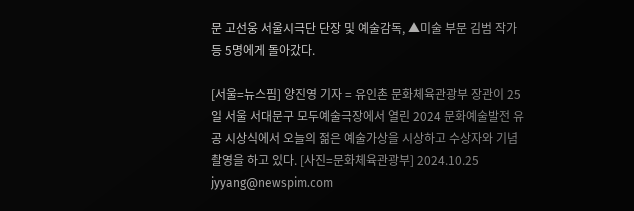문 고선웅 서울시극단 단장 및 예술감독, ▲미술 부문 김범 작가 등 5명에게 돌아갔다.

[서울=뉴스핌] 양진영 기자 = 유인촌 문화체육관광부 장관이 25일 서울 서대문구 모두예술극장에서 열린 2024 문화예술발전 유공 시상식에서 오늘의 젊은 예술가상을 시상하고 수상자와 기념촬영을 하고 있다. [사진=문화체육관광부] 2024.10.25 jyyang@newspim.com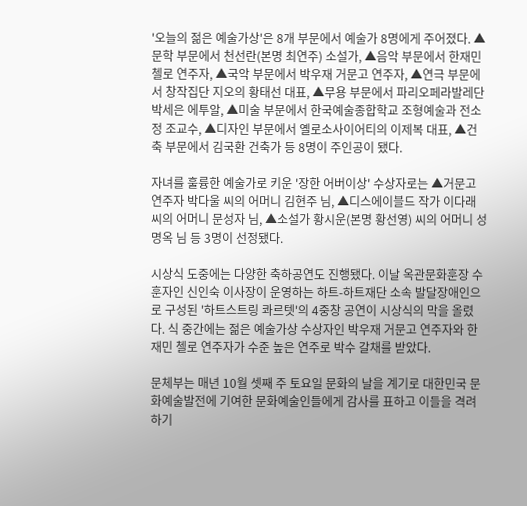'오늘의 젊은 예술가상'은 8개 부문에서 예술가 8명에게 주어졌다. ▲문학 부문에서 천선란(본명 최연주) 소설가, ▲음악 부문에서 한재민 첼로 연주자, ▲국악 부문에서 박우재 거문고 연주자, ▲연극 부문에서 창작집단 지오의 황태선 대표, ▲무용 부문에서 파리오페라발레단 박세은 에투알, ▲미술 부문에서 한국예술종합학교 조형예술과 전소정 조교수, ▲디자인 부문에서 옐로소사이어티의 이제복 대표, ▲건축 부문에서 김국환 건축가 등 8명이 주인공이 됐다.

자녀를 훌륭한 예술가로 키운 '장한 어버이상' 수상자로는 ▲거문고 연주자 박다울 씨의 어머니 김현주 님, ▲디스에이블드 작가 이다래 씨의 어머니 문성자 님, ▲소설가 황시운(본명 황선영) 씨의 어머니 성명옥 님 등 3명이 선정됐다.

시상식 도중에는 다양한 축하공연도 진행됐다. 이날 옥관문화훈장 수훈자인 신인숙 이사장이 운영하는 하트-하트재단 소속 발달장애인으로 구성된 '하트스트링 콰르텟'의 4중창 공연이 시상식의 막을 올렸다. 식 중간에는 젊은 예술가상 수상자인 박우재 거문고 연주자와 한재민 첼로 연주자가 수준 높은 연주로 박수 갈채를 받았다.

문체부는 매년 10월 셋째 주 토요일 문화의 날을 계기로 대한민국 문화예술발전에 기여한 문화예술인들에게 감사를 표하고 이들을 격려하기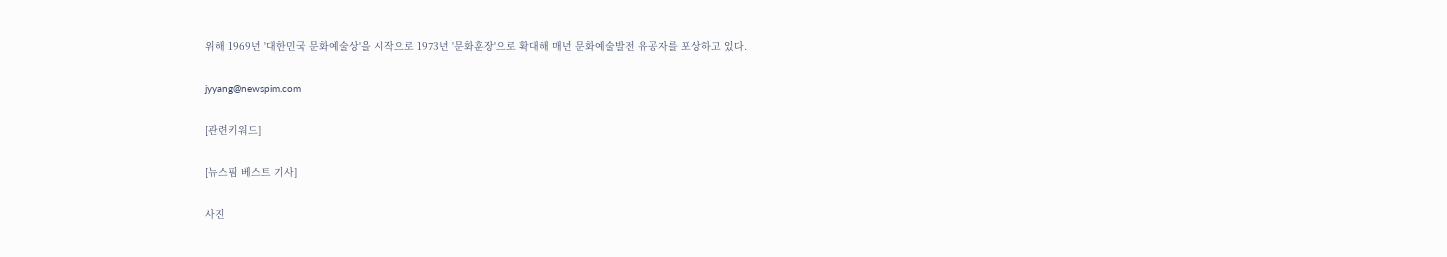위해 1969년 '대한민국 문화예술상'을 시작으로 1973년 '문화훈장'으로 확대해 매년 문화예술발전 유공자를 포상하고 있다.

jyyang@newspim.com

[관련키워드]

[뉴스핌 베스트 기사]

사진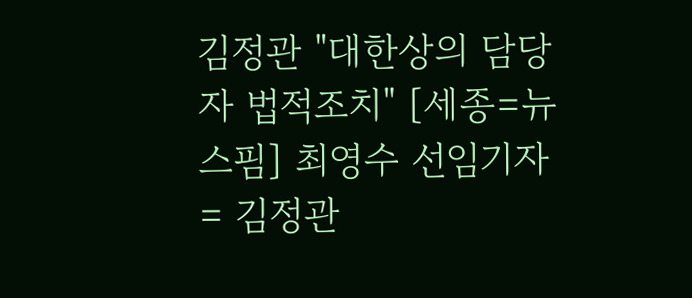김정관 "대한상의 담당자 법적조치" [세종=뉴스핌] 최영수 선임기자 = 김정관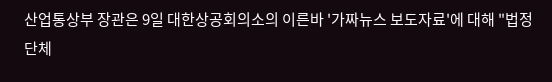산업통상부 장관은 9일 대한상공회의소의 이른바 '가짜뉴스 보도자료'에 대해 "법정단체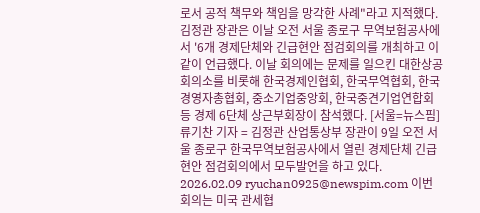로서 공적 책무와 책임을 망각한 사례"라고 지적했다. 김정관 장관은 이날 오전 서울 종로구 무역보험공사에서 '6개 경제단체와 긴급현안 점검회의를 개최하고 이 같이 언급했다. 이날 회의에는 문제를 일으킨 대한상공회의소를 비롯해 한국경제인협회, 한국무역협회, 한국경영자총협회, 중소기업중앙회, 한국중견기업연합회 등 경제 6단체 상근부회장이 참석했다. [서울=뉴스핌] 류기찬 기자 = 김정관 산업통상부 장관이 9일 오전 서울 종로구 한국무역보험공사에서 열린 경제단체 긴급현안 점검회의에서 모두발언을 하고 있다. 2026.02.09 ryuchan0925@newspim.com 이번 회의는 미국 관세협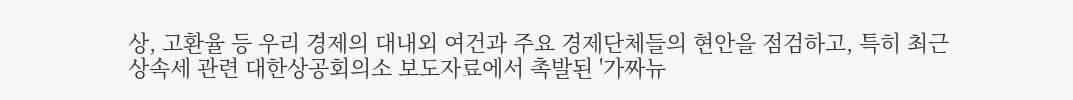상, 고환율 등 우리 경제의 대내외 여건과 주요 경제단체들의 현안을 점검하고, 특히 최근 상속세 관련 대한상공회의소 보도자료에서 촉발된 '가짜뉴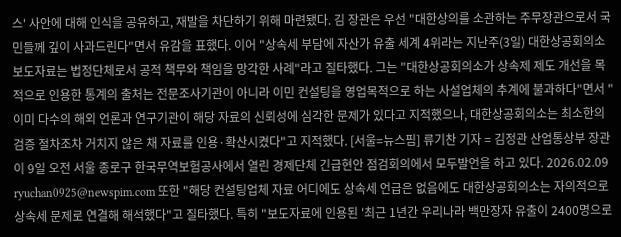스' 사안에 대해 인식을 공유하고, 재발을 차단하기 위해 마련됐다. 김 장관은 우선 "대한상의를 소관하는 주무장관으로서 국민들께 깊이 사과드린다"면서 유감을 표했다. 이어 "상속세 부담에 자산가 유출 세계 4위라는 지난주(3일) 대한상공회의소 보도자료는 법정단체로서 공적 책무와 책임을 망각한 사례"라고 질타했다. 그는 "대한상공회의소가 상속제 제도 개선을 목적으로 인용한 통계의 출처는 전문조사기관이 아니라 이민 컨설팅을 영업목적으로 하는 사설업체의 추계에 불과하다"면서 "이미 다수의 해외 언론과 연구기관이 해당 자료의 신뢰성에 심각한 문제가 있다고 지적했으나, 대한상공회의소는 최소한의 검증 절차조차 거치지 않은 채 자료를 인용·확산시켰다"고 지적했다. [서울=뉴스핌] 류기찬 기자 = 김정관 산업통상부 장관이 9일 오전 서울 종로구 한국무역보험공사에서 열린 경제단체 긴급현안 점검회의에서 모두발언을 하고 있다. 2026.02.09 ryuchan0925@newspim.com 또한 "해당 컨설팅업체 자료 어디에도 상속세 언급은 없음에도 대한상공회의소는 자의적으로 상속세 문제로 연결해 해석했다"고 질타했다. 특히 "보도자료에 인용된 '최근 1년간 우리나라 백만장자 유출이 2400명으로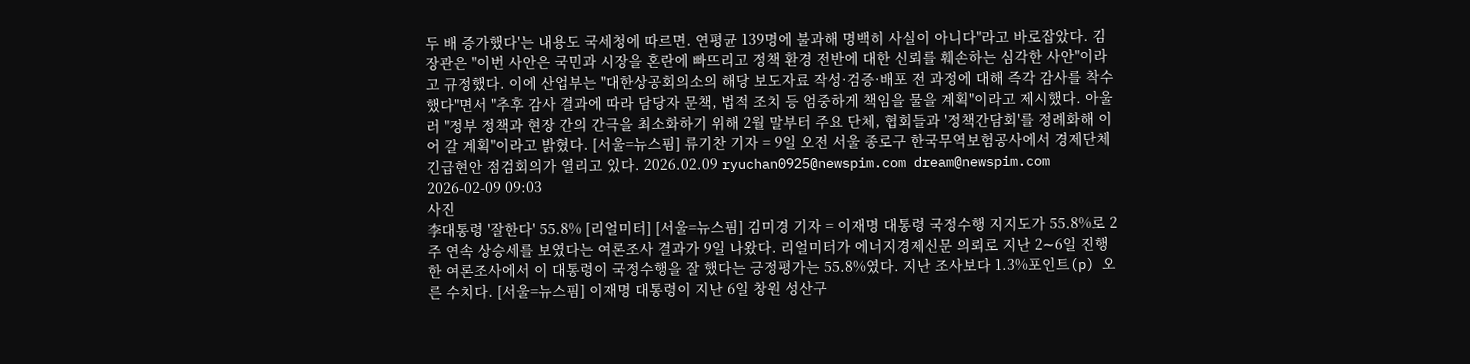두 배 증가했다'는 내용도 국세청에 따르면. 연평균 139명에 불과해 명백히 사실이 아니다"라고 바로잡았다. 김 장관은 "이번 사안은 국민과 시장을 혼란에 빠뜨리고 정책 환경 전반에 대한 신뢰를 훼손하는 심각한 사안"이라고 규정했다. 이에 산업부는 "대한상공회의소의 해당 보도자료 작성·검증·배포 전 과정에 대해 즉각 감사를 착수했다"면서 "추후 감사 결과에 따라 담당자 문책, 법적 조치 등 엄중하게 책임을 물을 계획"이라고 제시했다. 아울러 "정부 정책과 현장 간의 간극을 최소화하기 위해 2월 말부터 주요 단체, 협회들과 '정책간담회'를 정례화해 이어 갈 계획"이라고 밝혔다. [서울=뉴스핌] 류기찬 기자 = 9일 오전 서울 종로구 한국무역보험공사에서 경제단체 긴급현안 점검회의가 열리고 있다. 2026.02.09 ryuchan0925@newspim.com dream@newspim.com 2026-02-09 09:03
사진
李대통령 '잘한다' 55.8% [리얼미터] [서울=뉴스핌] 김미경 기자 = 이재명 대통령 국정수행 지지도가 55.8%로 2주 연속 상승세를 보였다는 여론조사 결과가 9일 나왔다. 리얼미터가 에너지경제신문 의뢰로 지난 2∼6일 진행한 여론조사에서 이 대통령이 국정수행을 잘 했다는 긍정평가는 55.8%였다. 지난 조사보다 1.3%포인트(p) 오른 수치다. [서울=뉴스핌] 이재명 대통령이 지난 6일 창원 성산구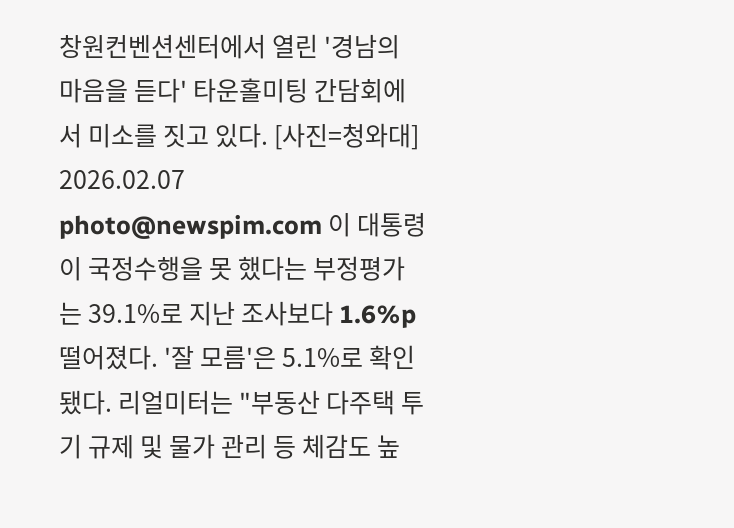창원컨벤션센터에서 열린 '경남의 마음을 듣다' 타운홀미팅 간담회에서 미소를 짓고 있다. [사진=청와대] 2026.02.07 photo@newspim.com 이 대통령이 국정수행을 못 했다는 부정평가는 39.1%로 지난 조사보다 1.6%p 떨어졌다. '잘 모름'은 5.1%로 확인됐다. 리얼미터는 "부동산 다주택 투기 규제 및 물가 관리 등 체감도 높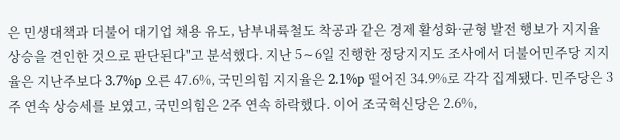은 민생대책과 더불어 대기업 채용 유도, 남부내륙철도 착공과 같은 경제 활성화·균형 발전 행보가 지지율 상승을 견인한 것으로 판단된다"고 분석했다. 지난 5∼6일 진행한 정당지지도 조사에서 더불어민주당 지지율은 지난주보다 3.7%p 오른 47.6%, 국민의힘 지지율은 2.1%p 떨어진 34.9%로 각각 집계됐다. 민주당은 3주 연속 상승세를 보였고, 국민의힘은 2주 연속 하락했다. 이어 조국혁신당은 2.6%,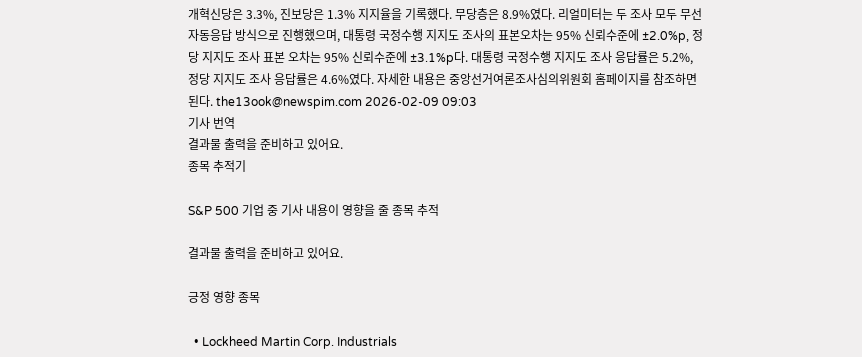개혁신당은 3.3%, 진보당은 1.3% 지지율을 기록했다. 무당층은 8.9%였다. 리얼미터는 두 조사 모두 무선 자동응답 방식으로 진행했으며, 대통령 국정수행 지지도 조사의 표본오차는 95% 신뢰수준에 ±2.0%p, 정당 지지도 조사 표본 오차는 95% 신뢰수준에 ±3.1%p다. 대통령 국정수행 지지도 조사 응답률은 5.2%, 정당 지지도 조사 응답률은 4.6%였다. 자세한 내용은 중앙선거여론조사심의위원회 홈페이지를 참조하면 된다. the13ook@newspim.com 2026-02-09 09:03
기사 번역
결과물 출력을 준비하고 있어요.
종목 추적기

S&P 500 기업 중 기사 내용이 영향을 줄 종목 추적

결과물 출력을 준비하고 있어요.

긍정 영향 종목

  • Lockheed Martin Corp. Industrials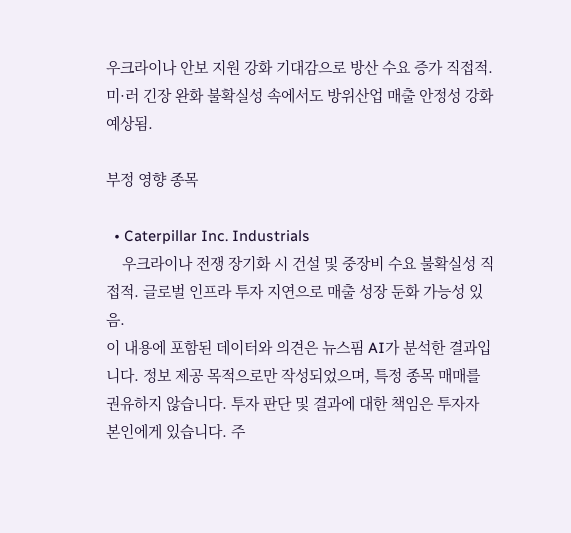우크라이나 안보 지원 강화 기대감으로 방산 수요 증가 직접적. 미·러 긴장 완화 불확실성 속에서도 방위산업 매출 안정성 강화 예상됨.

부정 영향 종목

  • Caterpillar Inc. Industrials
    우크라이나 전쟁 장기화 시 건설 및 중장비 수요 불확실성 직접적. 글로벌 인프라 투자 지연으로 매출 성장 둔화 가능성 있음.
이 내용에 포함된 데이터와 의견은 뉴스핌 AI가 분석한 결과입니다. 정보 제공 목적으로만 작성되었으며, 특정 종목 매매를 권유하지 않습니다. 투자 판단 및 결과에 대한 책임은 투자자 본인에게 있습니다. 주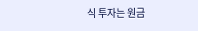식 투자는 원금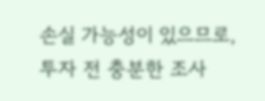손실 가능성이 있으므로, 투자 전 충분한 조사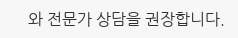와 전문가 상담을 권장합니다.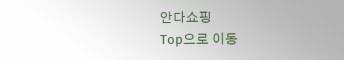안다쇼핑
Top으로 이동